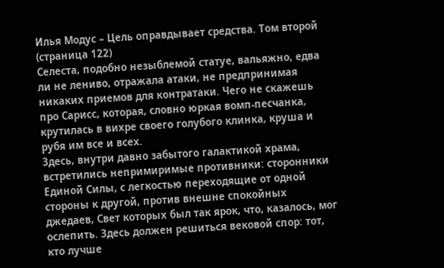Илья Модус – Цель оправдывает средства. Том второй (страница 122)
Селеста, подобно незыблемой статуе, вальяжно, едва ли не лениво, отражала атаки, не предпринимая никаких приемов для контратаки. Чего не скажешь про Сарисс, которая, словно юркая вомп-песчанка, крутилась в вихре своего голубого клинка, круша и рубя им все и всех.
Здесь, внутри давно забытого галактикой храма, встретились непримиримые противники: сторонники Единой Силы, с легкостью переходящие от одной стороны к другой, против внешне спокойных джедаев, Свет которых был так ярок, что, казалось, мог ослепить. Здесь должен решиться вековой спор: тот, кто лучше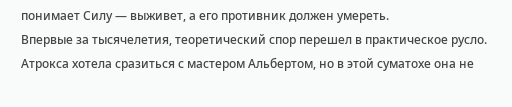понимает Силу — выживет, а его противник должен умереть.
Впервые за тысячелетия, теоретический спор перешел в практическое русло.
Атрокса хотела сразиться с мастером Альбертом, но в этой суматохе она не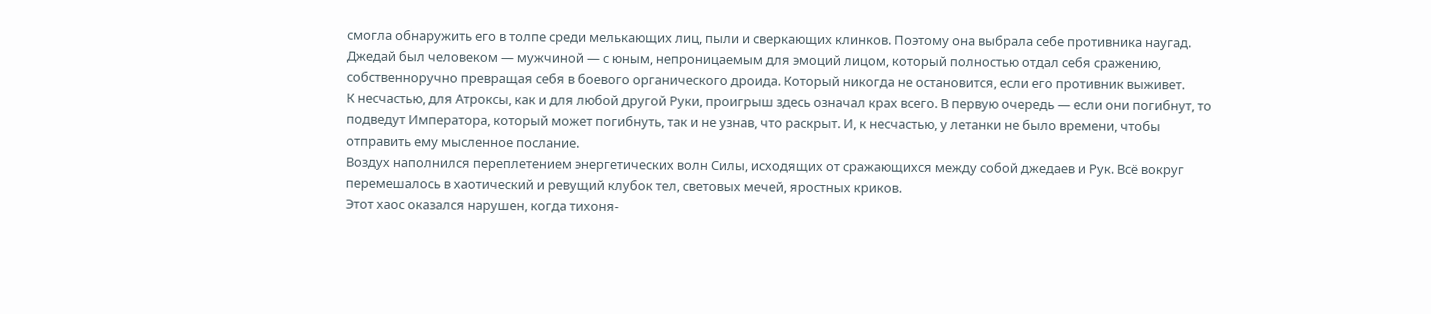смогла обнаружить его в толпе среди мелькающих лиц, пыли и сверкающих клинков. Поэтому она выбрала себе противника наугад. Джедай был человеком — мужчиной — с юным, непроницаемым для эмоций лицом, который полностью отдал себя сражению, собственноручно превращая себя в боевого органического дроида. Который никогда не остановится, если его противник выживет.
К несчастью, для Атроксы, как и для любой другой Руки, проигрыш здесь означал крах всего. В первую очередь — если они погибнут, то подведут Императора, который может погибнуть, так и не узнав, что раскрыт. И, к несчастью, у летанки не было времени, чтобы отправить ему мысленное послание.
Воздух наполнился переплетением энергетических волн Силы, исходящих от сражающихся между собой джедаев и Рук. Всё вокруг перемешалось в хаотический и ревущий клубок тел, световых мечей, яростных криков.
Этот хаос оказался нарушен, когда тихоня-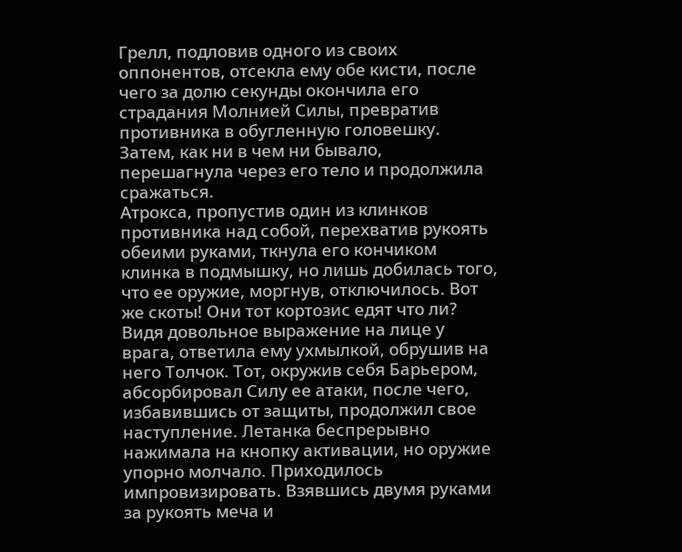Грелл, подловив одного из своих оппонентов, отсекла ему обе кисти, после чего за долю секунды окончила его страдания Молнией Силы, превратив противника в обугленную головешку. Затем, как ни в чем ни бывало, перешагнула через его тело и продолжила сражаться.
Атрокса, пропустив один из клинков противника над собой, перехватив рукоять обеими руками, ткнула его кончиком клинка в подмышку, но лишь добилась того, что ее оружие, моргнув, отключилось. Вот же скоты! Они тот кортозис едят что ли?
Видя довольное выражение на лице у врага, ответила ему ухмылкой, обрушив на него Толчок. Тот, окружив себя Барьером, абсорбировал Силу ее атаки, после чего, избавившись от защиты, продолжил свое наступление. Летанка беспрерывно нажимала на кнопку активации, но оружие упорно молчало. Приходилось импровизировать. Взявшись двумя руками за рукоять меча и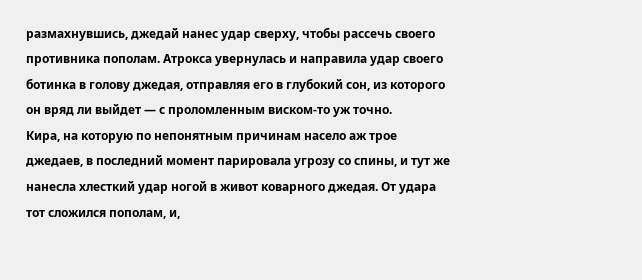размахнувшись, джедай нанес удар сверху, чтобы рассечь своего противника пополам. Атрокса увернулась и направила удар своего ботинка в голову джедая, отправляя его в глубокий сон, из которого он вряд ли выйдет — с проломленным виском-то уж точно.
Кира, на которую по непонятным причинам насело аж трое джедаев, в последний момент парировала угрозу со спины, и тут же нанесла хлесткий удар ногой в живот коварного джедая. От удара тот сложился пополам, и,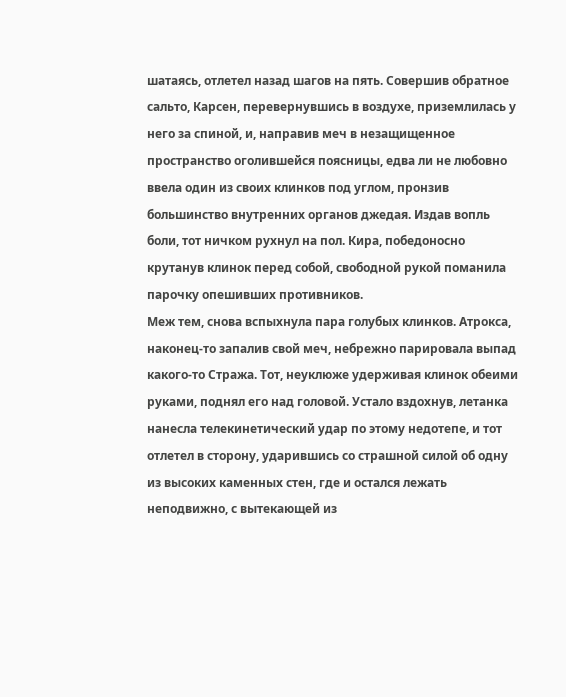шатаясь, отлетел назад шагов на пять. Совершив обратное сальто, Карсен, перевернувшись в воздухе, приземлилась у него за спиной, и, направив меч в незащищенное пространство оголившейся поясницы, едва ли не любовно ввела один из своих клинков под углом, пронзив большинство внутренних органов джедая. Издав вопль боли, тот ничком рухнул на пол. Кира, победоносно крутанув клинок перед собой, свободной рукой поманила парочку опешивших противников.
Меж тем, снова вспыхнула пара голубых клинков. Атрокса, наконец-то запалив свой меч, небрежно парировала выпад какого-то Стража. Тот, неуклюже удерживая клинок обеими руками, поднял его над головой. Устало вздохнув, летанка нанесла телекинетический удар по этому недотепе, и тот отлетел в сторону, ударившись со страшной силой об одну из высоких каменных стен, где и остался лежать неподвижно, с вытекающей из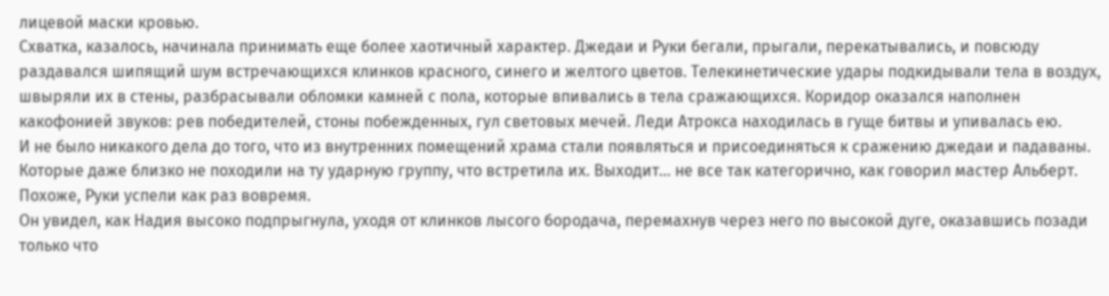лицевой маски кровью.
Схватка, казалось, начинала принимать еще более хаотичный характер. Джедаи и Руки бегали, прыгали, перекатывались, и повсюду раздавался шипящий шум встречающихся клинков красного, синего и желтого цветов. Телекинетические удары подкидывали тела в воздух, швыряли их в стены, разбрасывали обломки камней с пола, которые впивались в тела сражающихся. Коридор оказался наполнен какофонией звуков: рев победителей, стоны побежденных, гул световых мечей. Леди Атрокса находилась в гуще битвы и упивалась ею.
И не было никакого дела до того, что из внутренних помещений храма стали появляться и присоединяться к сражению джедаи и падаваны. Которые даже близко не походили на ту ударную группу, что встретила их. Выходит… не все так категорично, как говорил мастер Альберт. Похоже, Руки успели как раз вовремя.
Он увидел, как Надия высоко подпрыгнула, уходя от клинков лысого бородача, перемахнув через него по высокой дуге, оказавшись позади только что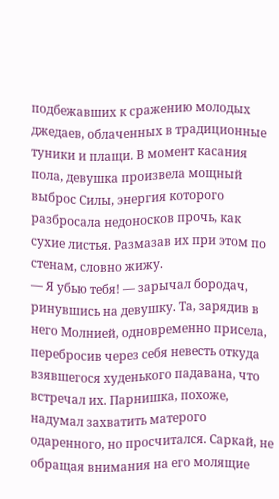подбежавших к сражению молодых джедаев, облаченных в традиционные туники и плащи. В момент касания пола, девушка произвела мощный выброс Силы, энергия которого разбросала недоносков прочь, как сухие листья. Размазав их при этом по стенам, словно жижу.
— Я убью тебя! — зарычал бородач, ринувшись на девушку. Та, зарядив в него Молнией, одновременно присела, перебросив через себя невесть откуда взявшегося худенького падавана, что встречал их. Парнишка, похоже, надумал захватить матерого одаренного, но просчитался. Саркай, не обращая внимания на его молящие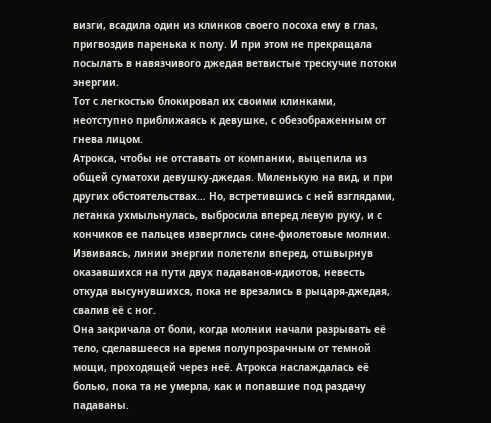визги, всадила один из клинков своего посоха ему в глаз, пригвоздив паренька к полу. И при этом не прекращала посылать в навязчивого джедая ветвистые трескучие потоки энергии.
Тот с легкостью блокировал их своими клинками, неотступно приближаясь к девушке, с обезображенным от гнева лицом.
Атрокса, чтобы не отставать от компании, выцепила из общей суматохи девушку-джедая. Миленькую на вид, и при других обстоятельствах… Но, встретившись с ней взглядами, летанка ухмыльнулась, выбросила вперед левую руку, и с кончиков ее пальцев изверглись сине-фиолетовые молнии. Извиваясь, линии энергии полетели вперед, отшвырнув оказавшихся на пути двух падаванов-идиотов, невесть откуда высунувшихся, пока не врезались в рыцаря-джедая, свалив её с ног.
Она закричала от боли, когда молнии начали разрывать её тело, сделавшееся на время полупрозрачным от темной мощи, проходящей через неё. Атрокса наслаждалась её болью, пока та не умерла, как и попавшие под раздачу падаваны.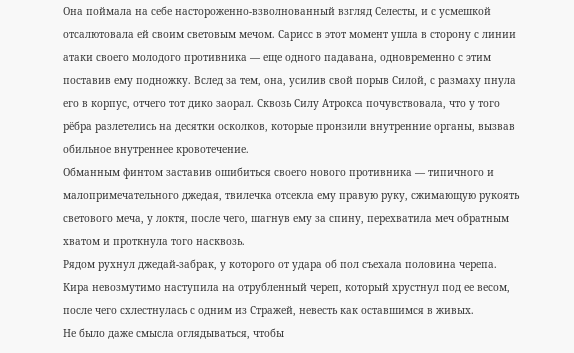Она поймала на себе настороженно-взволнованный взгляд Селесты, и с усмешкой отсалютовала ей своим световым мечом. Сарисс в этот момент ушла в сторону с линии атаки своего молодого противника — еще одного падавана, одновременно с этим поставив ему подножку. Вслед за тем, она, усилив свой порыв Силой, с размаху пнула его в корпус, отчего тот дико заорал. Сквозь Силу Атрокса почувствовала, что у того рёбра разлетелись на десятки осколков, которые пронзили внутренние органы, вызвав обильное внутреннее кровотечение.
Обманным финтом заставив ошибиться своего нового противника — типичного и малопримечательного джедая, твилечка отсекла ему правую руку, сжимающую рукоять светового меча, у локтя, после чего, шагнув ему за спину, перехватила меч обратным хватом и проткнула того насквозь.
Рядом рухнул джедай-забрак, у которого от удара об пол съехала половина черепа. Кира невозмутимо наступила на отрубленный череп, который хрустнул под ее весом, после чего схлестнулась с одним из Стражей, невесть как оставшимся в живых.
Не было даже смысла оглядываться, чтобы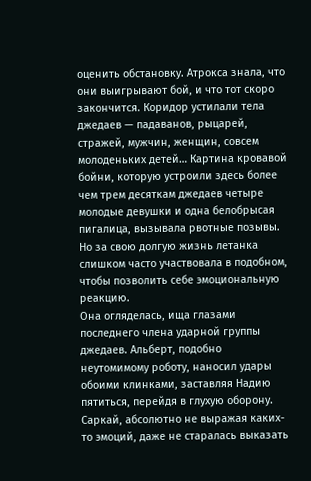оценить обстановку. Атрокса знала, что они выигрывают бой, и что тот скоро закончится. Коридор устилали тела джедаев — падаванов, рыцарей, стражей, мужчин, женщин, совсем молоденьких детей… Картина кровавой бойни, которую устроили здесь более чем трем десяткам джедаев четыре молодые девушки и одна белобрысая пигалица, вызывала рвотные позывы. Но за свою долгую жизнь летанка слишком часто участвовала в подобном, чтобы позволить себе эмоциональную реакцию.
Она огляделась, ища глазами последнего члена ударной группы джедаев. Альберт, подобно неутомимому роботу, наносил удары обоими клинками, заставляя Надию пятиться, перейдя в глухую оборону. Саркай, абсолютно не выражая каких-то эмоций, даже не старалась выказать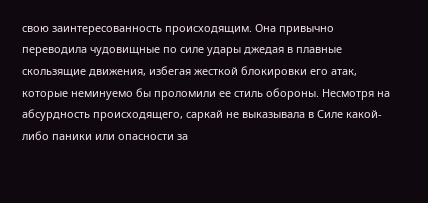свою заинтересованность происходящим. Она привычно переводила чудовищные по силе удары джедая в плавные скользящие движения, избегая жесткой блокировки его атак, которые неминуемо бы проломили ее стиль обороны. Несмотря на абсурдность происходящего, саркай не выказывала в Силе какой-либо паники или опасности за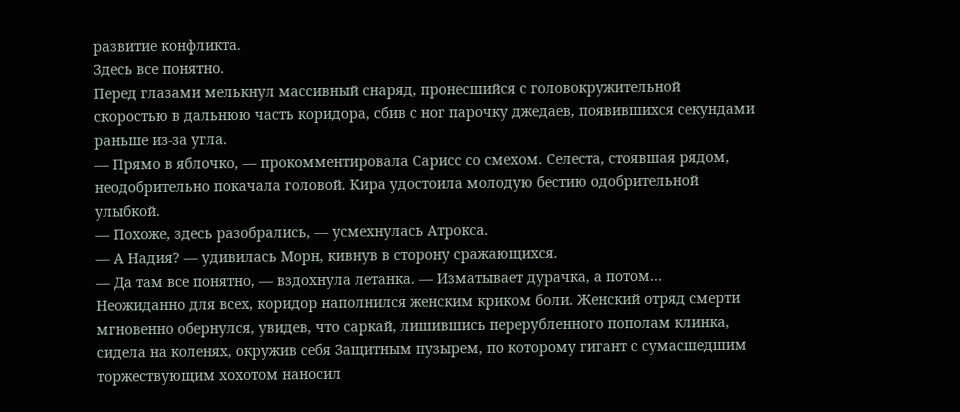развитие конфликта.
Здесь все понятно.
Перед глазами мелькнул массивный снаряд, пронесшийся с головокружительной скоростью в дальнюю часть коридора, сбив с ног парочку джедаев, появившихся секундами раньше из-за угла.
— Прямо в яблочко, — прокомментировала Сарисс со смехом. Селеста, стоявшая рядом, неодобрительно покачала головой. Кира удостоила молодую бестию одобрительной улыбкой.
— Похоже, здесь разобрались, — усмехнулась Атрокса.
— А Надия? — удивилась Морн, кивнув в сторону сражающихся.
— Да там все понятно, — вздохнула летанка. — Изматывает дурачка, а потом…
Неожиданно для всех, коридор наполнился женским криком боли. Женский отряд смерти мгновенно обернулся, увидев, что саркай, лишившись перерубленного пополам клинка, сидела на коленях, окружив себя Защитным пузырем, по которому гигант с сумасшедшим торжествующим хохотом наносил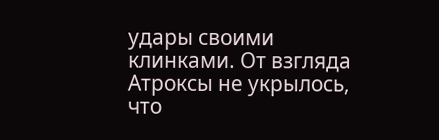удары своими клинками. От взгляда Атроксы не укрылось, что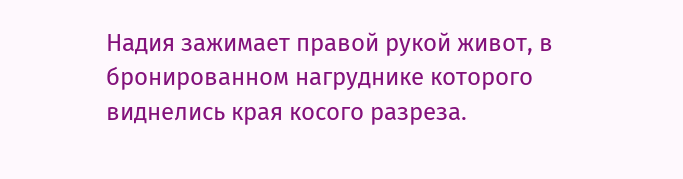Надия зажимает правой рукой живот, в бронированном нагруднике которого виднелись края косого разреза.